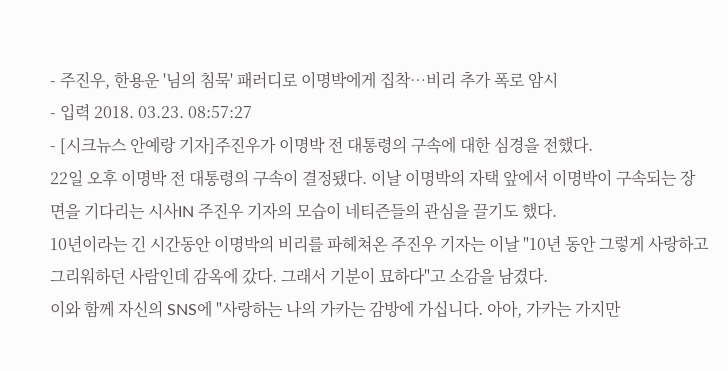- 주진우, 한용운 '님의 침묵' 패러디로 이명박에게 집착…비리 추가 폭로 암시
- 입력 2018. 03.23. 08:57:27
- [시크뉴스 안예랑 기자]주진우가 이명박 전 대통령의 구속에 대한 심경을 전했다.
22일 오후 이명박 전 대통령의 구속이 결정됐다. 이날 이명박의 자택 앞에서 이명박이 구속되는 장면을 기다리는 시사IN 주진우 기자의 모습이 네티즌들의 관심을 끌기도 했다.
10년이라는 긴 시간동안 이명박의 비리를 파헤쳐온 주진우 기자는 이날 "10년 동안 그렇게 사랑하고 그리워하던 사람인데 감옥에 갔다. 그래서 기분이 묘하다"고 소감을 남겼다.
이와 함께 자신의 SNS에 "사랑하는 나의 가카는 감방에 가십니다. 아아, 가카는 가지만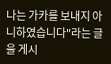나는 가카를 보내지 아니하였습니다"라는 글을 게시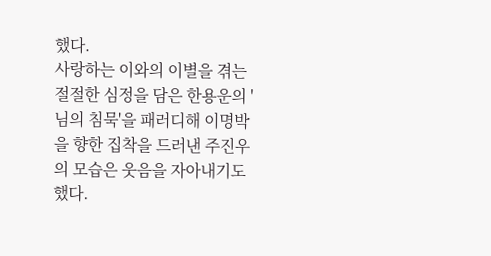했다.
사랑하는 이와의 이별을 겪는 절절한 심정을 담은 한용운의 '님의 침묵'을 패러디해 이명박을 향한 집착을 드러낸 주진우의 모습은 웃음을 자아내기도 했다.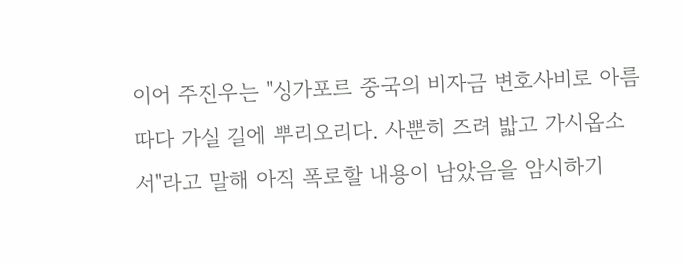이어 주진우는 "싱가포르 중국의 비자금 변호사비로 아름 따다 가실 길에 뿌리오리다. 사뿐히 즈려 밟고 가시옵소서"라고 말해 아직 폭로할 내용이 남았음을 암시하기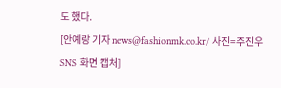도 했다.
[안예랑 기자 news@fashionmk.co.kr/ 사진=주진우 SNS 화면 캡처]